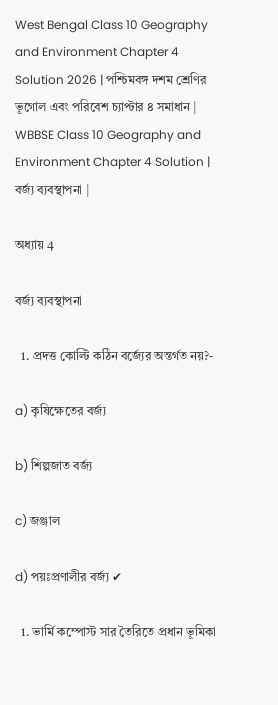West Bengal Class 10 Geography and Environment Chapter 4 Solution 2026 | পশ্চিমবঙ্গ দশম শ্ৰেণির ভূগোল এবং পরিবেশ চ্যাপ্টার ৪ সমাধান | WBBSE Class 10 Geography and Environment Chapter 4 Solution | বর্জ্য ব্যবস্থাপনা |

অধ্যায় 4

বর্জ্য ব্যবস্থাপনা

  1. প্রদত্ত কোল্টি কঠিন বর্জ্যের অন্তর্গত নয়?-

a) কৃষিক্ষেতের বর্জ্য

b) শিল্পজাত বর্জ্য

c) জঞ্জাল

d) পয়ঃপ্রণালীর বর্জ্য ✔

  1. ভার্মি কম্পোস্ট সার তৈরিতে প্রধান ভূমিকা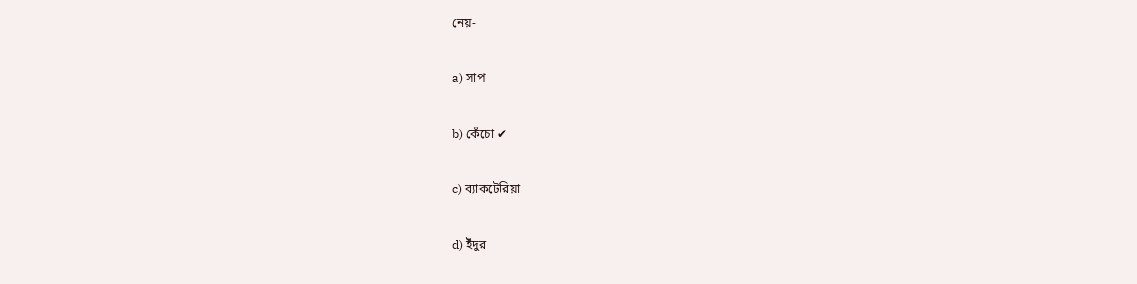নেয়-

a) সাপ

b) কেঁচো ✔

c) ব্যাকটেরিয়া

d) ইঁদুর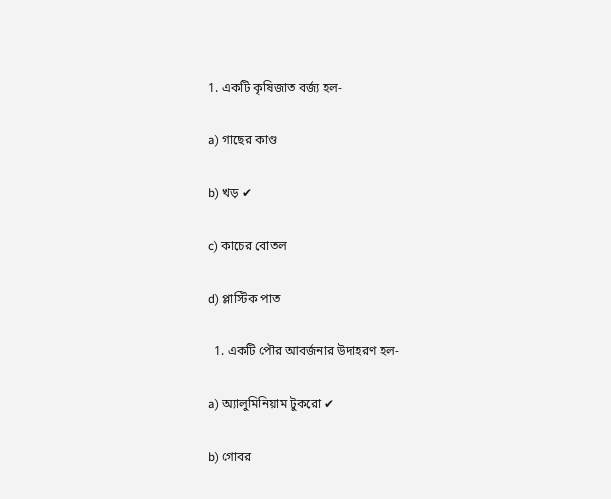1. একটি কৃষিজাত বর্জ্য হল-

a) গাছের কাণ্ড

b) খড় ✔

c) কাচের বোতল

d) প্লাস্টিক পাত

  1. একটি পৌর আবর্জনার উদাহরণ হল-

a) অ্যালুমিনিয়াম টুকরো ✔

b) গোবর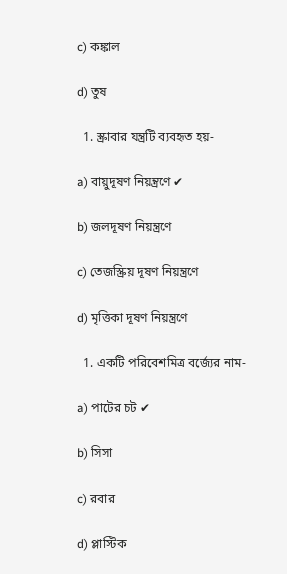c) কঙ্কাল

d) তুষ

  1. স্ক্রাবার যন্ত্রটি ব্যবহৃত হয়-

a) বায়ুদূষণ নিয়ন্ত্রণে ✔

b) জলদূষণ নিয়ন্ত্রণে

c) তেজস্ক্রিয় দূষণ নিয়ন্ত্রণে

d) মৃত্তিকা দূষণ নিয়ন্ত্রণে

  1. একটি পরিবেশমিত্র বর্জ্যের নাম-

a) পাটের চট ✔

b) সিসা

c) রবার

d) প্লাস্টিক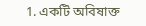1. একটি অবিষাক্ত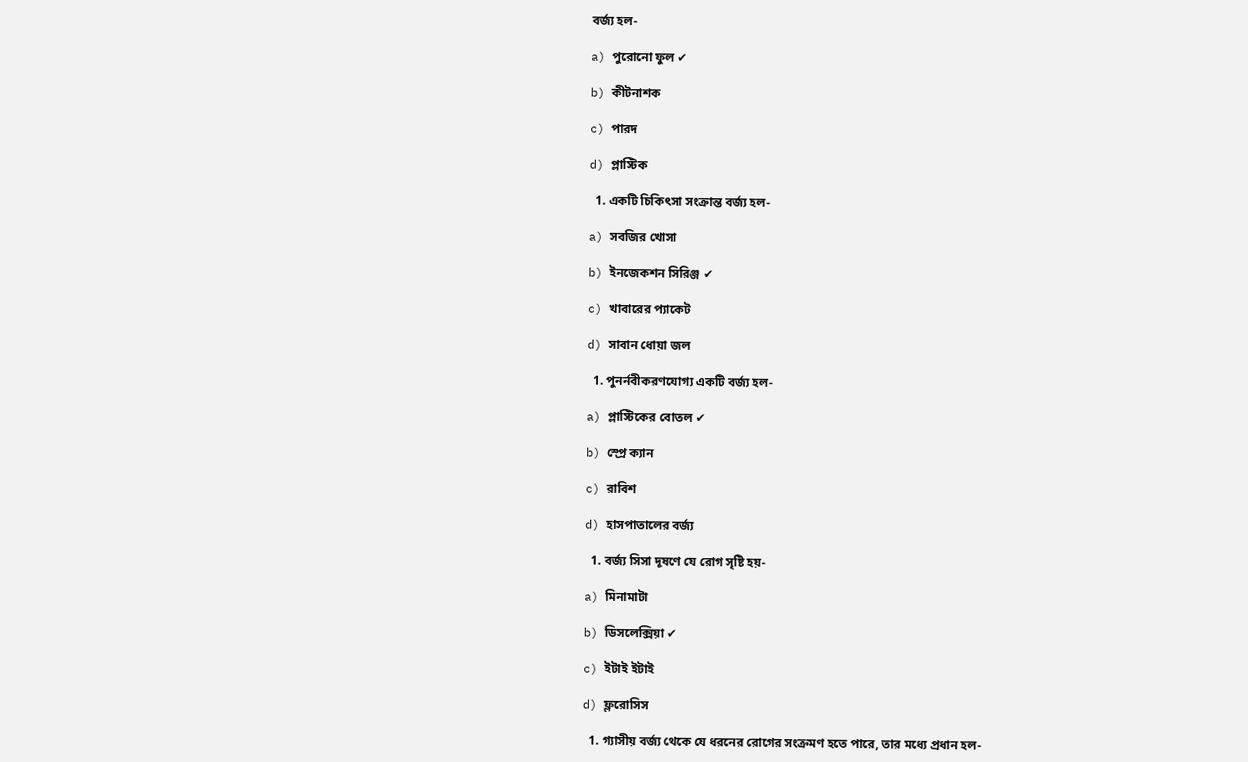বর্জ্য হল-

a) পুরোনো ফুল ✔

b) কীটনাশক

c) পারদ

d) প্লাস্টিক

  1. একটি চিকিৎসা সংক্রান্ত বর্জ্য হল-

a) সবজির খোসা

b) ইনজেকশন সিরিঞ্জ ✔

c) খাবারের প্যাকেট

d) সাবান ধোয়া জল

  1. পুনর্নবীকরণযোগ্য একটি বর্জ্য হল-

a) প্লাস্টিকের বোতল ✔

b) স্প্রে ক্যান

c) রাবিশ

d) হাসপাতালের বর্জ্য

  1. বর্জ্য সিসা দূষণে যে রোগ সৃষ্টি হয়-

a) মিনামাটা

b) ডিসলেক্সিয়া ✔

c) ইটাই ইটাই

d) ফ্লরোসিস

  1. গ্যাসীয় বর্জ্য থেকে যে ধরনের রোগের সংক্রমণ হতে পারে, তার মধ্যে প্রধান হল-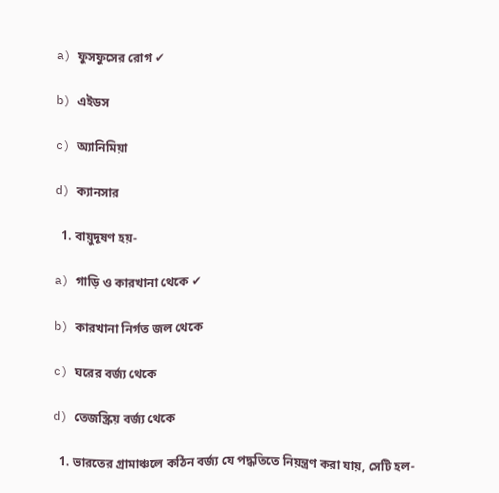a) ফুসফুসের রোগ ✔

b) এইডস

c) অ্যানিমিয়া

d) ক্যানসার

  1. বায়ুদূষণ হয়-

a) গাড়ি ও কারখানা থেকে ✔

b) কারখানা নির্গত জল থেকে

c) ঘরের বর্জ্য থেকে

d) তেজস্ক্রিয় বর্জ্য থেকে

  1. ভারতের গ্রামাঞ্চলে কঠিন বর্জ্য যে পদ্ধতিতে নিয়ন্ত্রণ করা যায়, সেটি হল-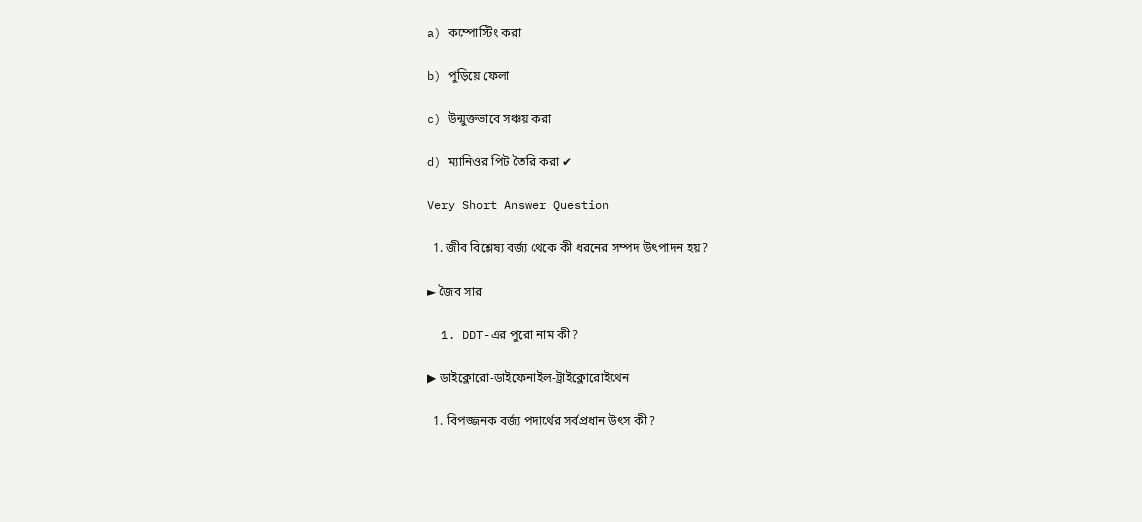a) কম্পোস্টিং করা

b) পুড়িয়ে ফেলা

c) উন্মুক্তভাবে সঞ্চয় করা

d) ম্যানিওর পিট তৈরি করা ✔

Very Short Answer Question

  1. জীব বিশ্লেষ্য বর্জ্য থেকে কী ধরনের সম্পদ উৎপাদন হয়?

► জৈব সার

  1. DDT-এর পুরো নাম কী?

▶ ডাইক্লোরো-ডাইফেনাইল-ট্রাইক্লোরোইথেন

  1. বিপজ্জনক বর্জ্য পদার্থের সর্বপ্রধান উৎস কী?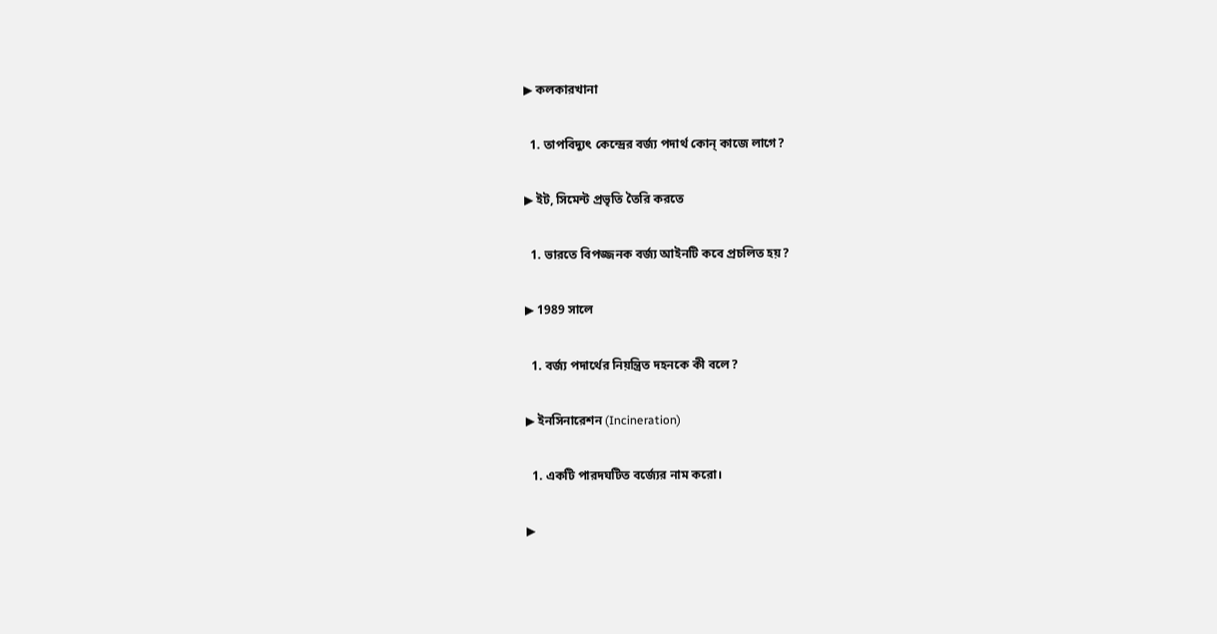▶ কলকারখানা

  1. তাপবিদ্যুৎ কেন্দ্রের বর্জ্য পদার্থ কোন্ কাজে লাগে?

▶ ইট, সিমেন্ট প্রভৃতি তৈরি করতে

  1. ভারতে বিপজ্জনক বর্জ্য আইনটি কবে প্রচলিত হয়?

▶ 1989 সালে

  1. বর্জ্য পদার্থের নিয়ন্ত্রিত দহনকে কী বলে?

▶ ইনসিনারেশন (Incineration)

  1. একটি পারদঘটিত বর্জ্যের নাম করো।

▶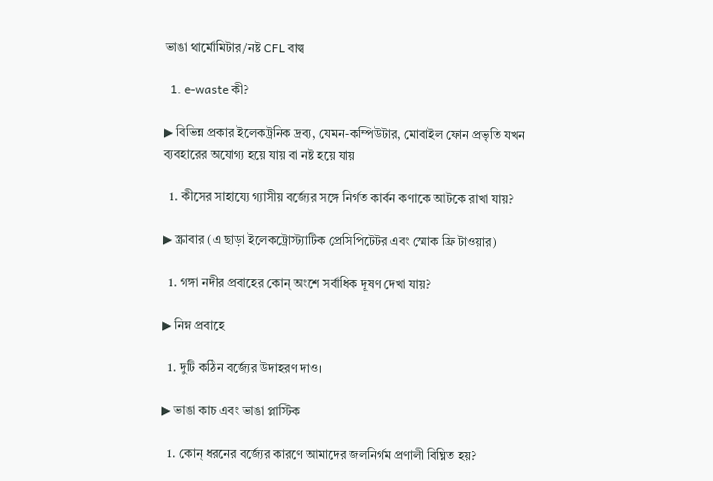ভাঙা থার্মোমিটার/নষ্ট CFL বাল্ব

  1. e-waste কী?

▶ বিভিন্ন প্রকার ইলেকট্রনিক দ্রব্য, যেমন-কম্পিউটার, মোবাইল ফোন প্রভৃতি যখন ব্যবহারের অযোগ্য হয়ে যায় বা নষ্ট হয়ে যায়

  1. কীসের সাহায্যে গ্যাসীয় বর্জ্যের সঙ্গে নির্গত কার্বন কণাকে আটকে রাখা যায়?

▶ স্ক্রাবার (এ ছাড়া ইলেকট্রোস্ট্যাটিক প্রেসিপিটেটর এবং স্মোক ফ্রি টাওয়ার)

  1. গঙ্গা নদীর প্রবাহের কোন্ অংশে সর্বাধিক দূষণ দেখা যায়?

▶ নিম্ন প্রবাহে

  1. দুটি কঠিন বর্জ্যের উদাহরণ দাও।

▶ ভাঙা কাচ এবং ভাঙা প্লাস্টিক

  1. কোন্ ধরনের বর্জ্যের কারণে আমাদের জলনির্গম প্রণালী বিঘ্নিত হয়?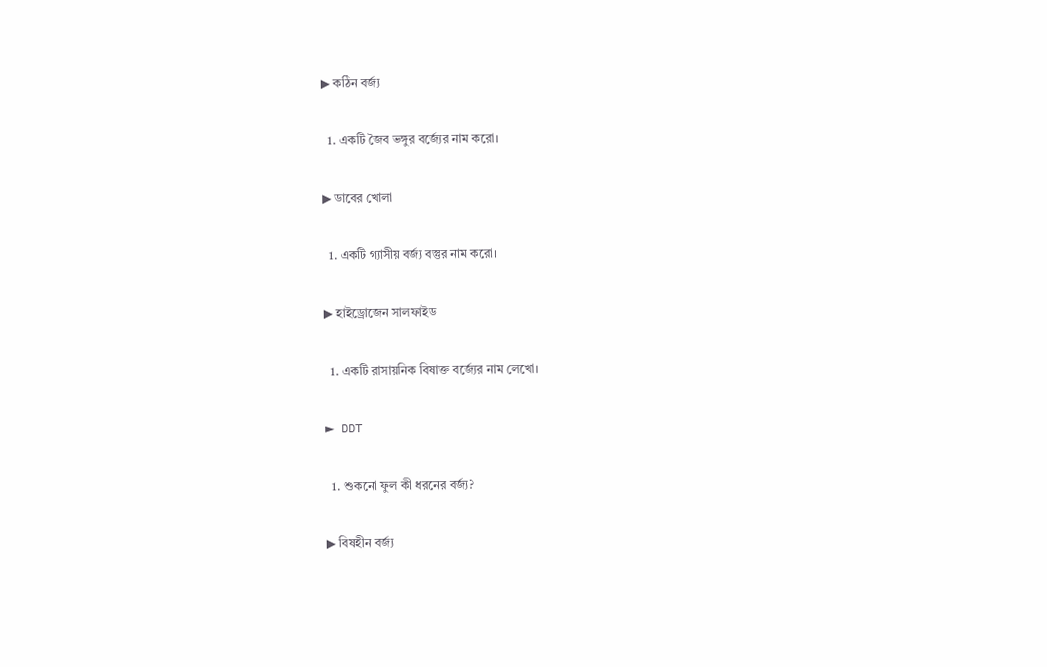▶ কঠিন বর্জ্য

  1. একটি জৈব ভঙ্গুর বর্জ্যের নাম করো।

▶ ডাবের খোলা

  1. একটি গ্যাসীয় বর্জ্য বস্তুর নাম করো।

▶ হাইড্রোজেন সালফাইড

  1. একটি রাসায়নিক বিষাক্ত বর্জ্যের নাম লেখো।

► DDT

  1. শুকনো ফুল কী ধরনের বর্জ্য?

▶ বিষহীন বর্জ্য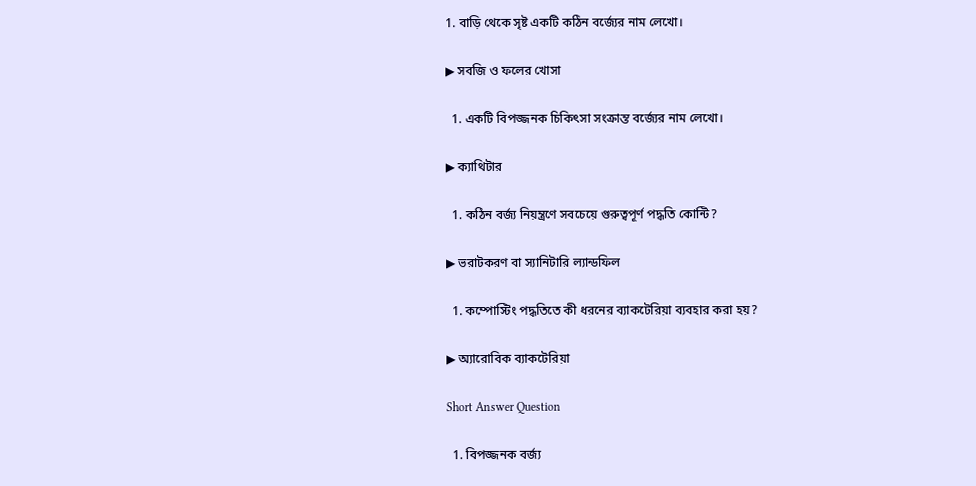1. বাড়ি থেকে সৃষ্ট একটি কঠিন বর্জ্যের নাম লেখো।

▶ সবজি ও ফলের খোসা

  1. একটি বিপজ্জনক চিকিৎসা সংক্রান্ত বর্জ্যের নাম লেখো।

▶ ক্যাথিটার

  1. কঠিন বর্জ্য নিয়ন্ত্রণে সবচেয়ে গুরুত্বপূর্ণ পদ্ধতি কোন্টি?

▶ ভরাটকরণ বা স্যানিটারি ল্যান্ডফিল

  1. কম্পোস্টিং পদ্ধতিতে কী ধরনের ব্যাকটেরিয়া ব্যবহার করা হয়?

▶ অ্যারোবিক ব্যাকটেরিয়া

Short Answer Question

  1. বিপজ্জনক বর্জ্য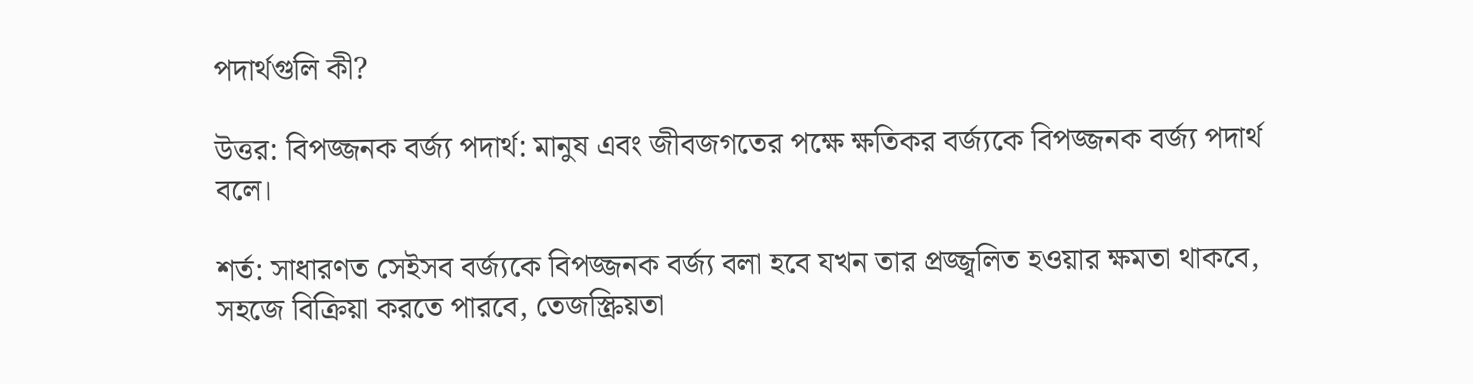পদার্থগুলি কী?

উত্তর: বিপজ্জনক বর্জ্য পদার্থ: মানুষ এবং জীবজগতের পক্ষে ক্ষতিকর বর্জ্যকে বিপজ্জনক বর্জ্য পদার্থ বলে।

শর্ত: সাধারণত সেইসব বর্জ্যকে বিপজ্জনক বর্জ্য বলা হবে যখন তার প্রজ্জ্বলিত হওয়ার ক্ষমতা থাকবে, সহজে বিক্রিয়া করতে পারবে, তেজস্ক্রিয়তা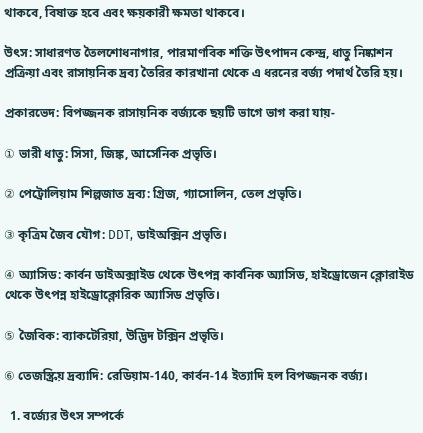থাকবে, বিষাক্ত হবে এবং ক্ষয়কারী ক্ষমতা থাকবে।

উৎস: সাধারণত তৈলশোধনাগার, পারমাণবিক শক্তি উৎপাদন কেন্দ্র, ধাতু নিষ্কাশন প্রক্রিয়া এবং রাসায়নিক দ্রব্য তৈরির কারখানা থেকে এ ধরনের বর্জ্য পদার্থ তৈরি হয়।

প্রকারভেদ: বিপজ্জনক রাসায়নিক বর্জ্যকে ছয়টি ভাগে ভাগ করা যায়-

① ভারী ধাতু: সিসা, জিঙ্ক, আর্সেনিক প্রভৃতি।

② পেট্রোলিয়াম শিল্পজাত দ্রব্য: গ্রিজ, গ্যাসোলিন, তেল প্রভৃতি।

③ কৃত্রিম জৈব যৌগ: DDT, ডাইঅক্সিন প্রভৃতি।

④ অ্যাসিড: কার্বন ডাইঅক্সাইড থেকে উৎপন্ন কার্বনিক অ্যাসিড, হাইড্রোজেন ক্লোরাইড থেকে উৎপন্ন হাইড্রোক্লোরিক অ্যাসিড প্রভৃতি।

⑤ জৈবিক: ব্যাকটেরিয়া, উদ্ভিদ টক্সিন প্রভৃতি।

⑥ তেজস্ক্রিয় দ্রব্যাদি: রেডিয়াম-140, কার্বন-14 ইত্যাদি হল বিপজ্জনক বর্জ্য।

  1. বর্জ্যের উৎস সম্পর্কে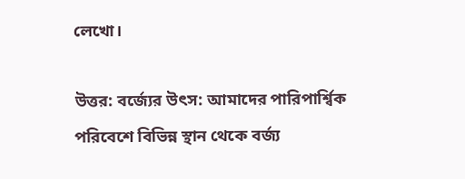লেখো।

উত্তর: বর্জ্যের উৎস: আমাদের পারিপার্শ্বিক পরিবেশে বিভিন্ন স্থান থেকে বর্জ্য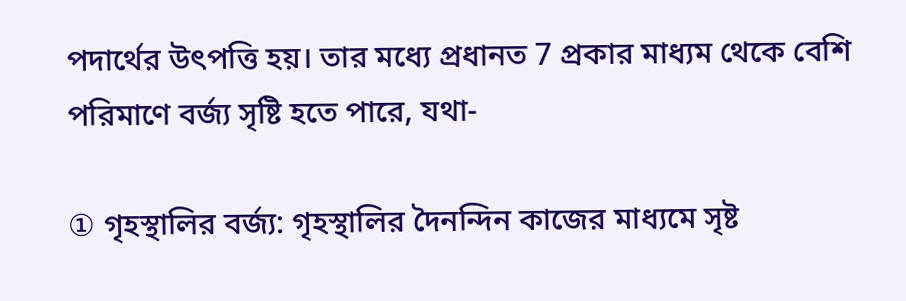পদার্থের উৎপত্তি হয়। তার মধ্যে প্রধানত 7 প্রকার মাধ্যম থেকে বেশি পরিমাণে বর্জ্য সৃষ্টি হতে পারে, যথা-

① গৃহস্থালির বর্জ্য: গৃহস্থালির দৈনন্দিন কাজের মাধ্যমে সৃষ্ট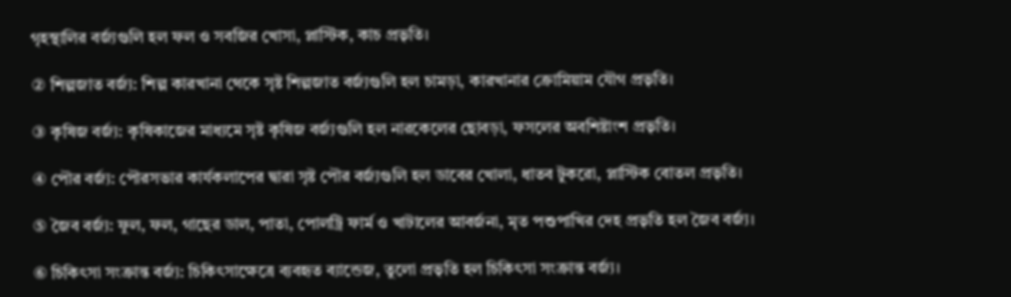গৃহস্থালির বর্জ্যগুলি হল ফল ও সবজির খোসা, প্লাস্টিক, কাচ প্রভৃতি।

② শিল্পজাত বর্জ্য: শিল্প কারখানা থেকে সৃষ্ট শিল্পজাত বর্জ্যগুলি হল চামড়া, কারখানার ক্রোমিয়াম যৌগ প্রভৃতি।

③ কৃষিজ বর্জ্য: কৃষিকাজের মাধ্যমে সৃষ্ট কৃষিজ বর্জ্যগুলি হল নারকেলের ছোবড়া, ফসলের অবশিষ্টাংশ প্রভৃতি।

④ পৌর বর্জ্য: পৌরসভার কার্যকলাপের দ্বারা সৃষ্ট পৌর বর্জ্যগুলি হল ডাবের খোলা, ধাতব টুকরো, প্লাস্টিক বোতল প্রভৃতি।

⑤ জৈব বর্জ্য: ফুল, ফল, গাছের ডাল, পাতা, পোলট্রি ফার্ম ও খাটালের আবর্জনা, মৃত পশুপাখির দেহ প্রভৃতি হল জৈব বর্জ্য।

⑥ চিকিৎসা সংক্রান্ত বর্জ্য: চিকিৎসাক্ষেত্রে ব্যবহৃত ব্যান্ডেজ, তুলো প্রভৃতি হল চিকিৎসা সংক্রান্ত বর্জ্য।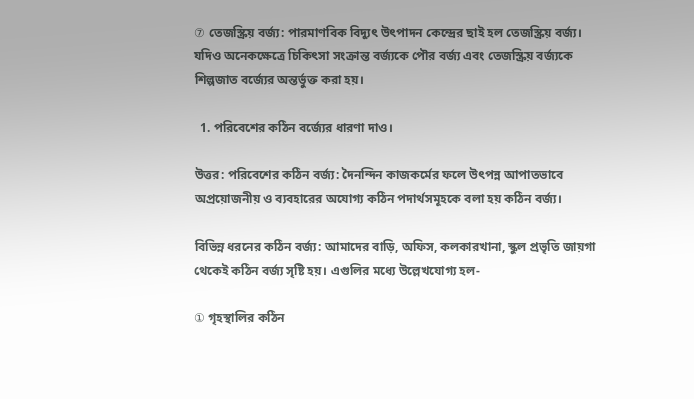⑦ তেজস্ক্রিয় বর্জ্য: পারমাণবিক বিদ্যুৎ উৎপাদন কেন্দ্রের ছাই হল তেজস্ক্রিয় বর্জ্য।
যদিও অনেকক্ষেত্রে চিকিৎসা সংক্রান্ত বর্জ্যকে পৌর বর্জ্য এবং তেজস্ক্রিয় বর্জ্যকে শিল্পজাত বর্জ্যের অন্তর্ভুক্ত করা হয়।

  1. পরিবেশের কঠিন বর্জ্যের ধারণা দাও।

উত্তর: পরিবেশের কঠিন বর্জ্য: দৈনন্দিন কাজকর্মের ফলে উৎপন্ন আপাতভাবে অপ্রয়োজনীয় ও ব্যবহারের অযোগ্য কঠিন পদার্থসমূহকে বলা হয় কঠিন বর্জ্য।

বিভিন্ন ধরনের কঠিন বর্জ্য: আমাদের বাড়ি, অফিস, কলকারখানা, স্কুল প্রভৃতি জায়গা থেকেই কঠিন বর্জ্য সৃষ্টি হয়। এগুলির মধ্যে উল্লেখযোগ্য হল-

① গৃহস্থালির কঠিন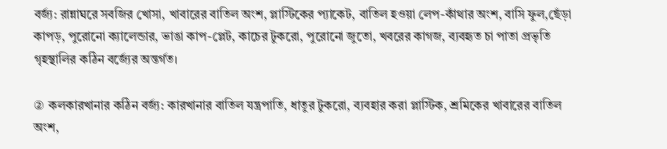বর্জ্য: রান্নাঘরে সবজির খোসা, খাবারের বাতিল অংশ, প্লাস্টিকের প্যাকেট, বাতিল হওয়া লেপ-কাঁথার অংশ, বাসি ফুল,ছেঁড়া কাপড়, পুরোনো ক্যালেন্ডার, ভাঙা কাপ-প্লেট, কাচের টুকরো, পুরোনো জুতো, খবরের কাগজ, ব্যবহৃত চা পাতা প্রভৃতি গৃহস্থালির কঠিন বর্জ্যের অন্তর্গত।

② কলকারখানার কঠিন বর্জ্য: কারখানার বাতিল যন্ত্রপাতি, ধাতুর টুকরো, ব্যবহার করা প্লাস্টিক, শ্রমিকের খাবারের বাতিল অংশ,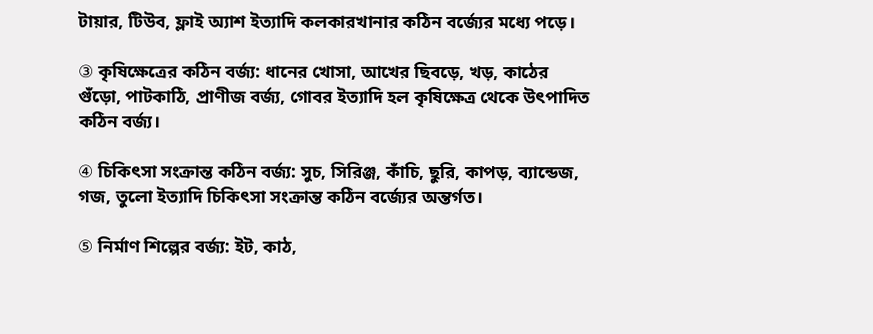টায়ার, টিউব, ফ্লাই অ্যাশ ইত্যাদি কলকারখানার কঠিন বর্জ্যের মধ্যে পড়ে।

③ কৃষিক্ষেত্রের কঠিন বর্জ্য: ধানের খোসা, আখের ছিবড়ে, খড়, কাঠের গুঁড়ো, পাটকাঠি, প্রাণীজ বর্জ্য, গোবর ইত্যাদি হল কৃষিক্ষেত্র থেকে উৎপাদিত কঠিন বর্জ্য।

④ চিকিৎসা সংক্রান্ত কঠিন বর্জ্য: সুচ, সিরিঞ্জ, কাঁচি, ছুরি, কাপড়, ব্যান্ডেজ, গজ, তুলো ইত্যাদি চিকিৎসা সংক্রান্ত কঠিন বর্জ্যের অন্তর্গত।

⑤ নির্মাণ শিল্পের বর্জ্য: ইট, কাঠ,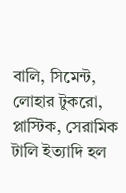বালি, সিমেন্ট, লোহার টুকরো, প্লাস্টিক, সেরামিক টালি ইত্যাদি হল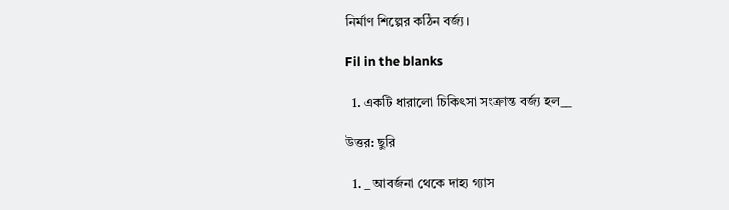নির্মাণ শিল্পের কঠিন বর্জ্য।

Fil in the blanks

  1. একটি ধারালো চিকিৎসা সংক্রান্ত বর্জ্য হল__

উত্তর: ছুরি

  1. _ আবর্জনা থেকে দাহ্য গ্যাস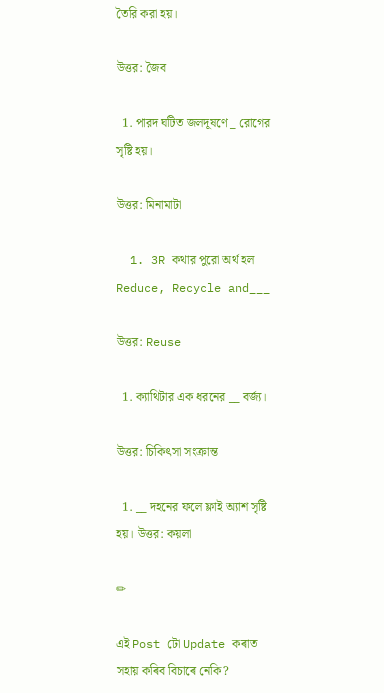তৈরি করা হয়।

উত্তর: জৈব

  1. পারদ ঘটিত জলদূষণে _ রোগের সৃষ্টি হয়।

উত্তর: মিনামাটা

  1. 3R কথার পুরো অর্থ হল Reduce, Recycle and___

উত্তর: Reuse

  1. ক্যাথিটার এক ধরনের __ বর্জ্য।

উত্তর: চিকিৎসা সংক্রান্ত

  1. __ দহনের ফলে ফ্লাই অ্যাশ সৃষ্টি হয়। উত্তর: কয়লা

✏

এই Post টো Update কৰাত সহায় কৰিব বিচাৰে নেকি?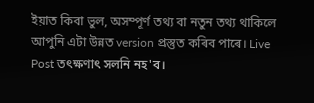ইয়াত কিবা ভুল, অসম্পূৰ্ণ তথ্য বা নতুন তথ্য থাকিলে আপুনি এটা উন্নত version প্ৰস্তুত কৰিব পাৰে। Live Post তৎক্ষণাৎ সলনি নহ'ব।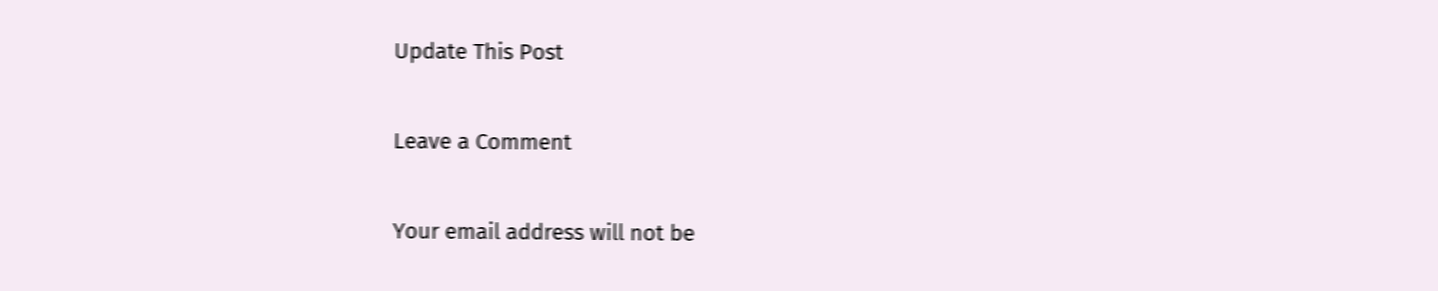Update This Post

Leave a Comment

Your email address will not be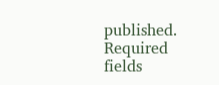published. Required fields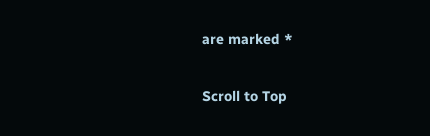are marked *

Scroll to Top